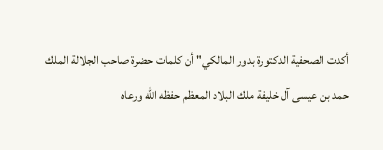أكدت الصحفية الدكتورة بدور المالكي" أن كلمات حضرة صاحب الجلالة الملك حمد بن عيسى آل خليفة ملك البلاد المعظم حفظه الله ورعاه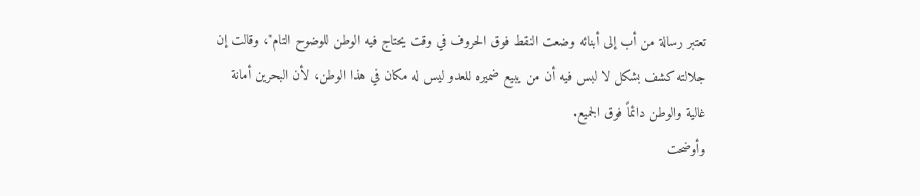تعتبر رسالة من أب إلى أبنائه وضعت النقط فوق الحروف في وقت يحتاج فيه الوطن للوضوح التام"، وقالت إن جلالته كشف بشكل لا لبس فيه أن من يبيع ضميره للعدو ليس له مكان في هذا الوطن، لأن البحرين أمانة غالية والوطن دائماً فوق الجميع.
وأوضحت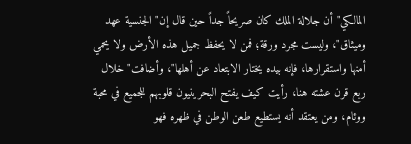المالكي" أن جلالة الملك كان صريحاً جداً حين قال إن" الجنسية عهد وميثاق"، وليست مجرد ورقة؛ فمن لا يحفظ جميل هذه الأرض ولا يحمي أمنها واستقرارها، فإنه بيده يختار الابتعاد عن أهلها"، وأضافت" خلال ربع قرن عشته هنا، رأيت كيف يفتح البحرينيون قلوبهم للجميع في محبة ووئام، ومن يعتقد أنه يستطيع طعن الوطن في ظهره فهو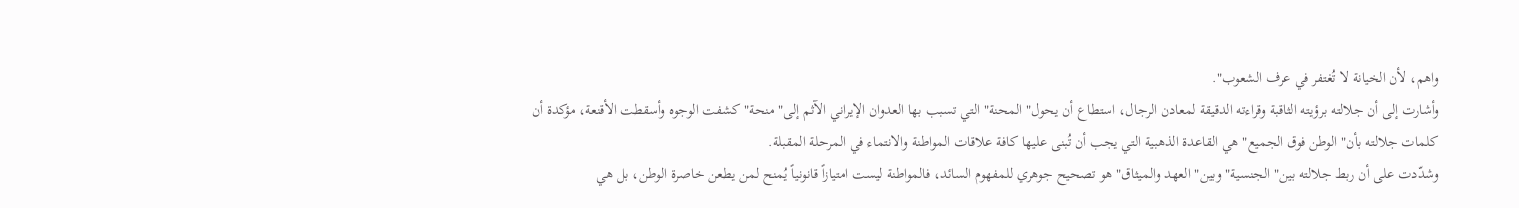واهم، لأن الخيانة لا تُغتفر في عرف الشعوب".
وأشارت إلى أن جلالته برؤيته الثاقبة وقراءته الدقيقة لمعادن الرجال، استطاع أن يحول" المحنة" التي تسبب بها العدوان الإيراني الآثم إلى" منحة" كشفت الوجوه وأسقطت الأقنعة، مؤكدة أن كلمات جلالته بأن" الوطن فوق الجميع" هي القاعدة الذهبية التي يجب أن تُبنى عليها كافة علاقات المواطنة والانتماء في المرحلة المقبلة.
وشدّدت على أن ربط جلالته بين" الجنسية" وبين" العهد والميثاق" هو تصحيح جوهري للمفهوم السائد، فالمواطنة ليست امتيازاً قانونياً يُمنح لمن يطعن خاصرة الوطن، بل هي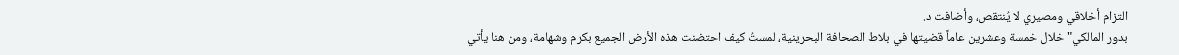التزام أخلاقي ومصيري لا يُنتقص، وأضافت د.
بدور المالكي" خلال خمسة وعشرين عاماً قضيتها في بلاط الصحافة البحرينية، لمستُ كيف احتضنت هذه الأرض الجميع بكرم وشهامة، ومن هنا يأتي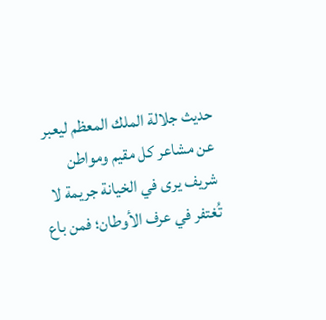حديث جلالة الملك المعظم ليعبر عن مشاعر كل مقيم ومواطن شريف يرى في الخيانة جريمة لا تُغتفر في عرف الأوطان؛ فمن باع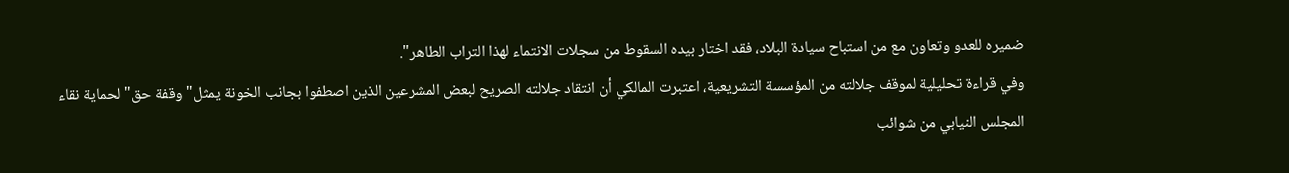ضميره للعدو وتعاون مع من استباح سيادة البلاد، فقد اختار بيده السقوط من سجلات الانتماء لهذا التراب الطاهر".
وفي قراءة تحليلية لموقف جلالته من المؤسسة التشريعية، اعتبرت المالكي أن انتقاد جلالته الصريح لبعض المشرعين الذين اصطفوا بجانب الخونة يمثل" وقفة حق" لحماية نقاء المجلس النيابي من شوائب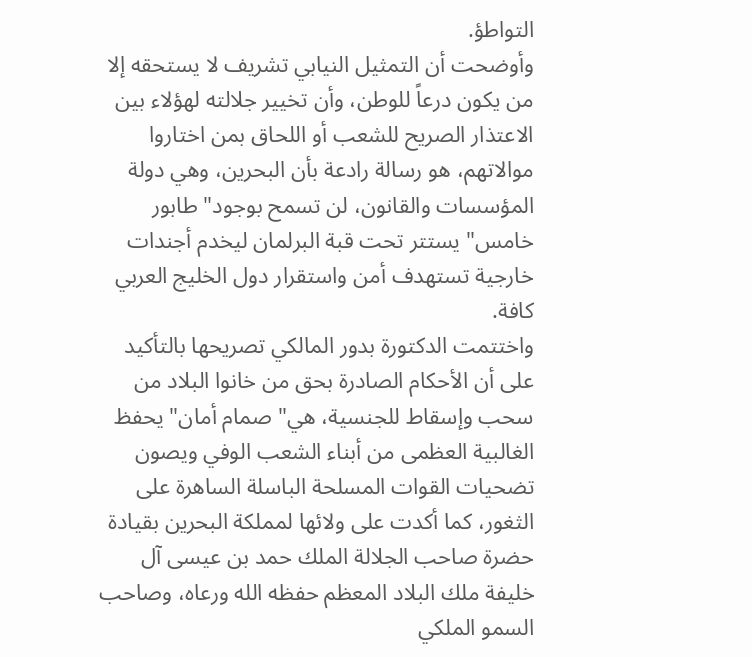التواطؤ.
وأوضحت أن التمثيل النيابي تشريف لا يستحقه إلا من يكون درعاً للوطن، وأن تخيير جلالته لهؤلاء بين الاعتذار الصريح للشعب أو اللحاق بمن اختاروا موالاتهم، هو رسالة رادعة بأن البحرين، وهي دولة المؤسسات والقانون، لن تسمح بوجود" طابور خامس" يستتر تحت قبة البرلمان ليخدم أجندات خارجية تستهدف أمن واستقرار دول الخليج العربي كافة.
واختتمت الدكتورة بدور المالكي تصريحها بالتأكيد على أن الأحكام الصادرة بحق من خانوا البلاد من سحب وإسقاط للجنسية، هي" صمام أمان" يحفظ الغالبية العظمى من أبناء الشعب الوفي ويصون تضحيات القوات المسلحة الباسلة الساهرة على الثغور، كما أكدت على ولائها لمملكة البحرين بقيادة حضرة صاحب الجلالة الملك حمد بن عيسى آل خليفة ملك البلاد المعظم حفظه الله ورعاه، وصاحب السمو الملكي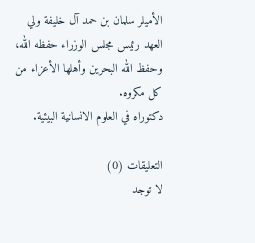الأميلر سلمان بن حمد آل خليفة ولي العهد رئيس مجلس الوزراء حفظه الله، وحفظ الله البحرين وأهلها الأعزاء من كل مكروه.
دكتوراه في العلوم الانسانية البيئية.

التعليقات (0)
لا توجد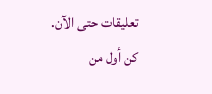تعليقات حتى الآن. كن أول من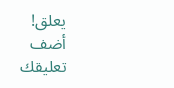يعلق!
أضف تعليقك